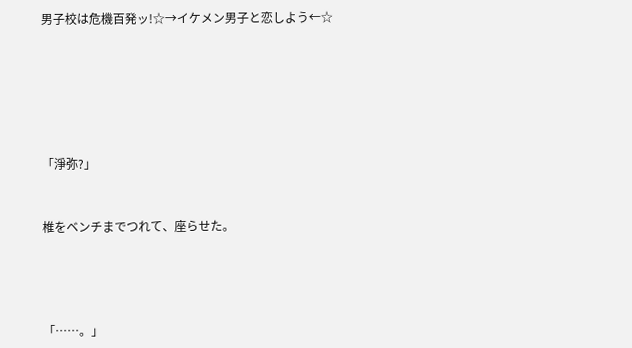男子校は危機百発ッ!☆→イケメン男子と恋しよう←☆






「淨弥?」


椎をベンチまでつれて、座らせた。




「……。」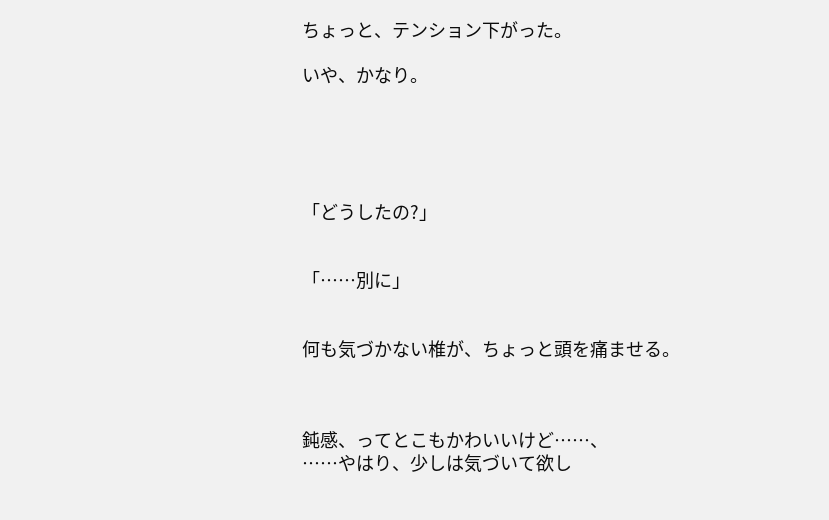ちょっと、テンション下がった。

いや、かなり。





「どうしたの?」


「……別に」


何も気づかない椎が、ちょっと頭を痛ませる。



鈍感、ってとこもかわいいけど……、
……やはり、少しは気づいて欲し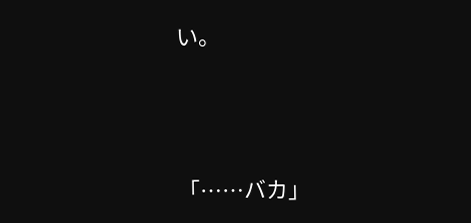い。




「……バカ」